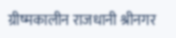ग्रीष्मकालीन राजधानी श्रीनगर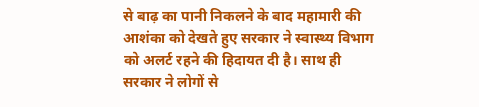से बाढ़ का पानी निकलने के बाद महामारी की आशंका को देखते हुए सरकार ने स्वास्थ्य विभाग को अलर्ट रहने की हिदायत दी है। साथ ही सरकार ने लोगों से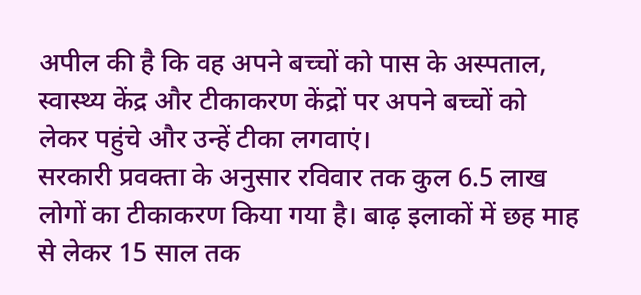अपील की है कि वह अपने बच्चों को पास के अस्पताल, स्वास्थ्य केंद्र और टीकाकरण केंद्रों पर अपने बच्चों को लेकर पहुंचे और उन्हें टीका लगवाएं।
सरकारी प्रवक्ता के अनुसार रविवार तक कुल 6.5 लाख लोगों का टीकाकरण किया गया है। बाढ़ इलाकों में छह माह से लेकर 15 साल तक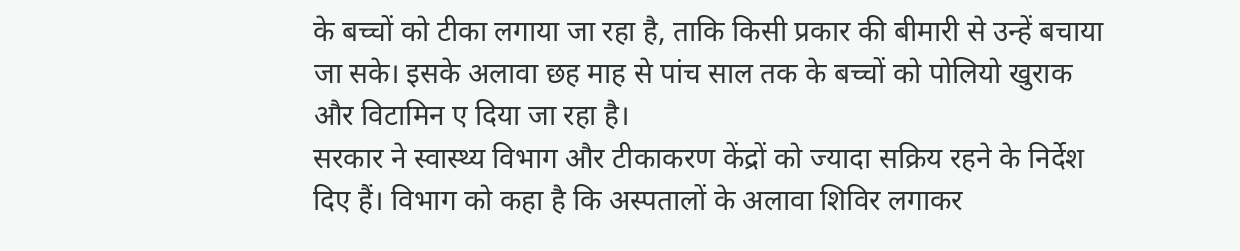के बच्चों को टीका लगाया जा रहा है, ताकि किसी प्रकार की बीमारी से उन्हें बचाया जा सके। इसके अलावा छह माह से पांच साल तक के बच्चों को पोलियो खुराक और विटामिन ए दिया जा रहा है।
सरकार ने स्वास्थ्य विभाग और टीकाकरण केंद्रों को ज्यादा सक्रिय रहने के निर्देश दिए हैं। विभाग को कहा है कि अस्पतालों के अलावा शिविर लगाकर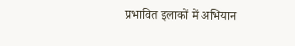प्रभावित इलाकों में अभियान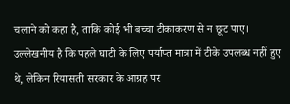चलाने को कहा है, ताकि कोई भी बच्चा टीकाकरण से न छूट पाए।
उल्लेखनीय है कि पहले घाटी के लिए पर्याप्त मात्रा में टीके उपलब्ध नहीं हुए थे, लेकिन रियासती सरकार के आग्रह पर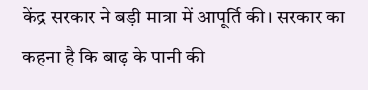केंद्र सरकार ने बड़ी मात्रा में आपूर्ति की। सरकार का कहना है कि बाढ़ के पानी की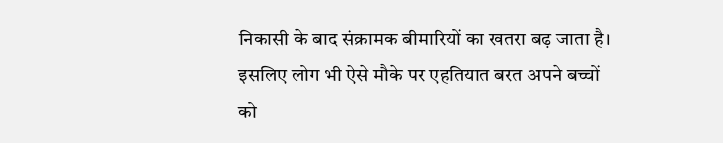निकासी के बाद संक्रामक बीमारियों का खतरा बढ़ जाता है। इसलिए लोग भी ऐसे मौके पर एहतियात बरत अपने बच्चों को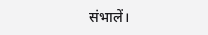संभालें।